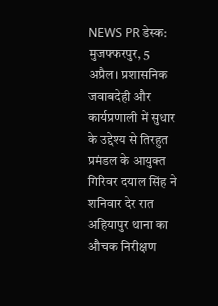NEWS PR डेस्क: मुजफ्फरपुर, 5 अप्रैल। प्रशासनिक जवाबदेही और कार्यप्रणाली में सुधार के उद्देश्य से तिरहुत प्रमंडल के आयुक्त गिरिवर दयाल सिंह ने शनिवार देर रात अहियापुर थाना का औचक निरीक्षण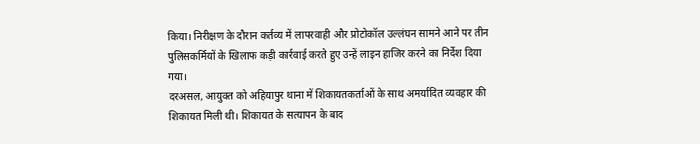किया। निरीक्षण के दौरान कर्तव्य में लापरवाही और प्रोटोकॉल उल्लंघन सामने आने पर तीन पुलिसकर्मियों के खिलाफ कड़ी कार्रवाई करते हुए उन्हें लाइन हाजिर करने का निर्देश दिया गया।
दरअसल, आयुक्त को अहियापुर थाना में शिकायतकर्ताओं के साथ अमर्यादित व्यवहार की शिकायत मिली थी। शिकायत के सत्यापन के बाद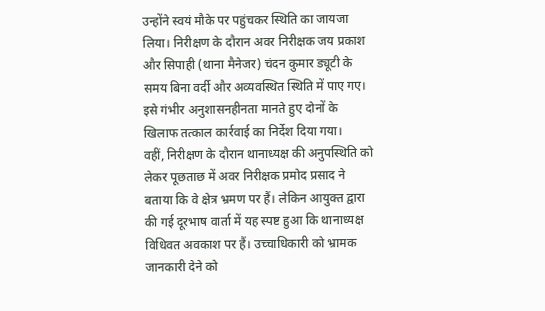उन्होंने स्वयं मौके पर पहुंचकर स्थिति का जायजा लिया। निरीक्षण के दौरान अवर निरीक्षक जय प्रकाश और सिपाही (थाना मैनेजर) चंदन कुमार ड्यूटी के समय बिना वर्दी और अव्यवस्थित स्थिति में पाए गए। इसे गंभीर अनुशासनहीनता मानते हुए दोनों के खिलाफ तत्काल कार्रवाई का निर्देश दिया गया।
वहीं, निरीक्षण के दौरान थानाध्यक्ष की अनुपस्थिति को लेकर पूछताछ में अवर निरीक्षक प्रमोद प्रसाद ने बताया कि वे क्षेत्र भ्रमण पर हैं। लेकिन आयुक्त द्वारा की गई दूरभाष वार्ता में यह स्पष्ट हुआ कि थानाध्यक्ष विधिवत अवकाश पर हैं। उच्चाधिकारी को भ्रामक जानकारी देने को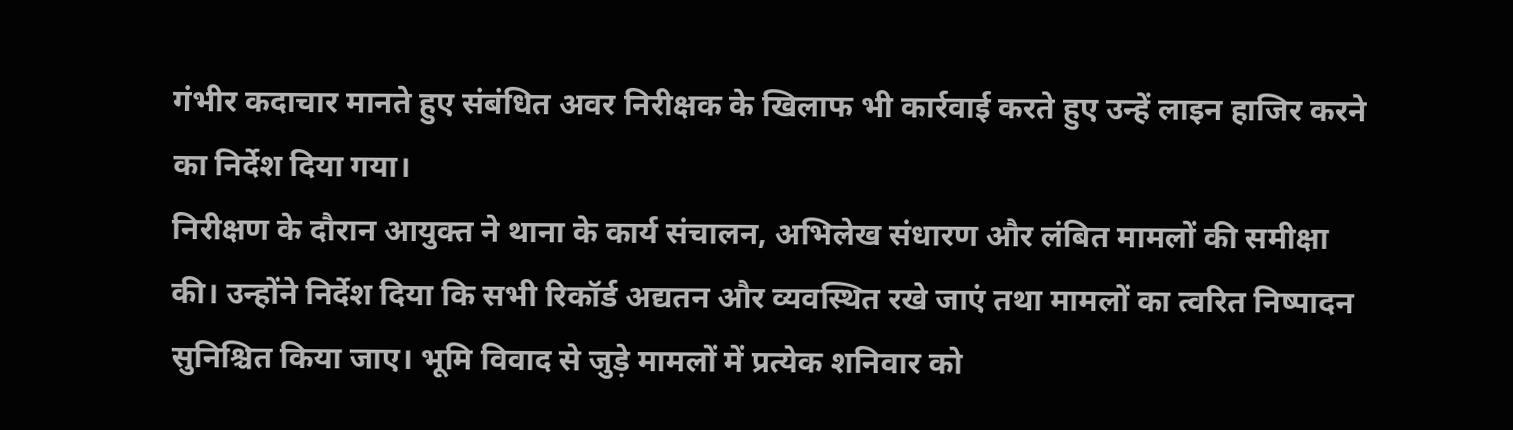गंभीर कदाचार मानते हुए संबंधित अवर निरीक्षक के खिलाफ भी कार्रवाई करते हुए उन्हें लाइन हाजिर करने का निर्देश दिया गया।
निरीक्षण के दौरान आयुक्त ने थाना के कार्य संचालन, अभिलेख संधारण और लंबित मामलों की समीक्षा की। उन्होंने निर्देश दिया कि सभी रिकॉर्ड अद्यतन और व्यवस्थित रखे जाएं तथा मामलों का त्वरित निष्पादन सुनिश्चित किया जाए। भूमि विवाद से जुड़े मामलों में प्रत्येक शनिवार को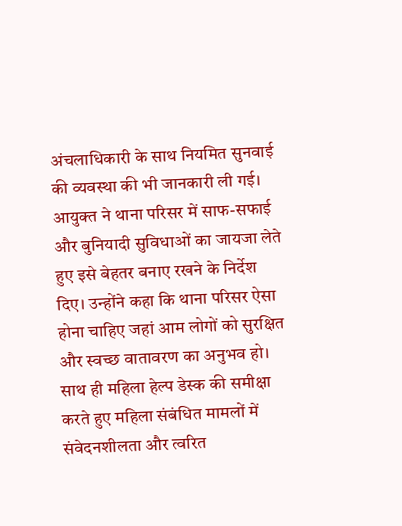अंचलाधिकारी के साथ नियमित सुनवाई की व्यवस्था की भी जानकारी ली गई।
आयुक्त ने थाना परिसर में साफ-सफाई और बुनियादी सुविधाओं का जायजा लेते हुए इसे बेहतर बनाए रखने के निर्देश दिए। उन्होंने कहा कि थाना परिसर ऐसा होना चाहिए जहां आम लोगों को सुरक्षित और स्वच्छ वातावरण का अनुभव हो। साथ ही महिला हेल्प डेस्क की समीक्षा करते हुए महिला संबंधित मामलों में संवेदनशीलता और त्वरित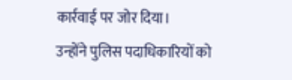कार्रवाई पर जोर दिया।
उन्होंने पुलिस पदाधिकारियों को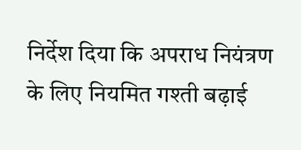निर्देश दिया कि अपराध नियंत्रण के लिए नियमित गश्ती बढ़ाई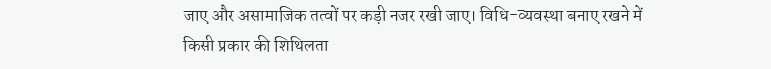जाए और असामाजिक तत्वों पर कड़ी नजर रखी जाए। विधि-व्यवस्था बनाए रखने में किसी प्रकार की शिथिलता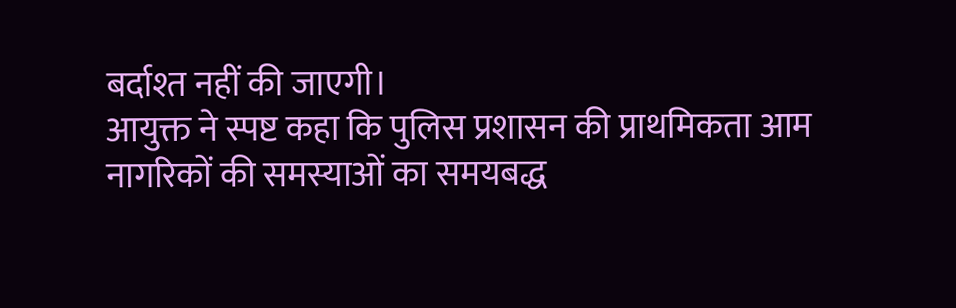बर्दाश्त नहीं की जाएगी।
आयुक्त ने स्पष्ट कहा कि पुलिस प्रशासन की प्राथमिकता आम नागरिकों की समस्याओं का समयबद्ध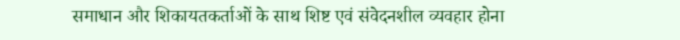समाधान और शिकायतकर्ताओं के साथ शिष्ट एवं संवेदनशील व्यवहार होना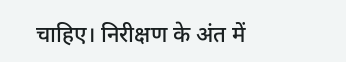चाहिए। निरीक्षण के अंत में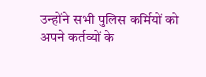उन्होंने सभी पुलिस कर्मियों को अपने कर्तव्यों के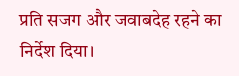प्रति सजग और जवाबदेह रहने का निर्देश दिया।